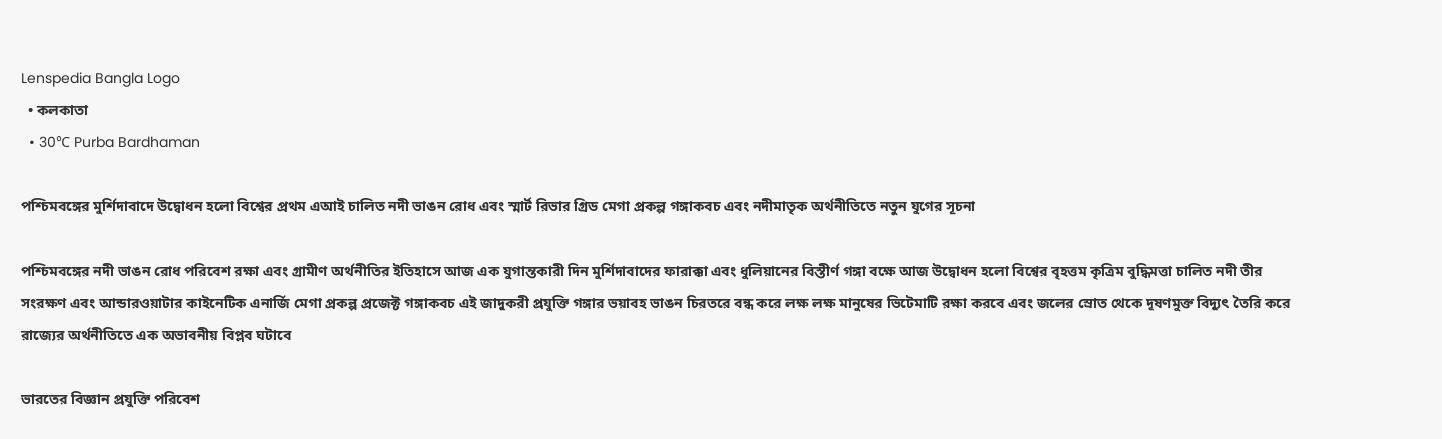Lenspedia Bangla Logo
  • কলকাতা
  • 30℃ Purba Bardhaman

পশ্চিমবঙ্গের মুর্শিদাবাদে উদ্বোধন হলো বিশ্বের প্রথম এআই চালিত নদী ভাঙন রোধ এবং স্মার্ট রিভার গ্রিড মেগা প্রকল্প গঙ্গাকবচ এবং নদীমাতৃক অর্থনীতিতে নতুন যুগের সূচনা

পশ্চিমবঙ্গের নদী ভাঙন রোধ পরিবেশ রক্ষা এবং গ্রামীণ অর্থনীতির ইতিহাসে আজ এক যুগান্তকারী দিন মুর্শিদাবাদের ফারাক্কা এবং ধুলিয়ানের বিস্তীর্ণ গঙ্গা বক্ষে আজ উদ্বোধন হলো বিশ্বের বৃহত্তম কৃত্রিম বুদ্ধিমত্তা চালিত নদী তীর সংরক্ষণ এবং আন্ডারওয়াটার কাইনেটিক এনার্জি মেগা প্রকল্প প্রজেক্ট গঙ্গাকবচ এই জাদুকরী প্রযুক্তি গঙ্গার ভয়াবহ ভাঙন চিরতরে বন্ধ করে লক্ষ লক্ষ মানুষের ভিটেমাটি রক্ষা করবে এবং জলের স্রোত থেকে দূষণমুক্ত বিদ্যুৎ তৈরি করে রাজ্যের অর্থনীতিতে এক অভাবনীয় বিপ্লব ঘটাবে

ভারতের বিজ্ঞান প্রযুক্তি পরিবেশ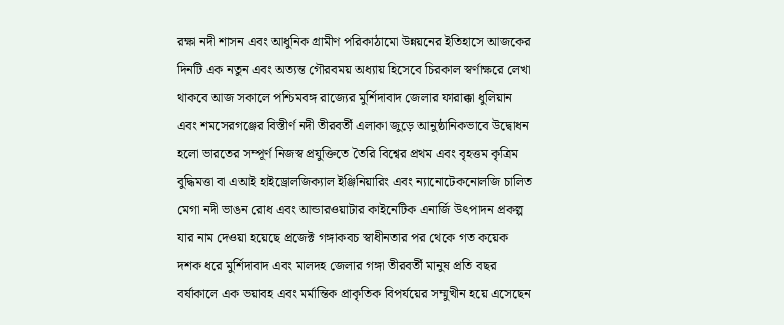রক্ষা নদী শাসন এবং আধুনিক গ্রামীণ পরিকাঠামো উন্নয়নের ইতিহাসে আজকের দিনটি এক নতুন এবং অত্যন্ত গৌরবময় অধ্যায় হিসেবে চিরকাল স্বর্ণাক্ষরে লেখা থাকবে আজ সকালে পশ্চিমবঙ্গ রাজ্যের মুর্শিদাবাদ জেলার ফারাক্কা ধুলিয়ান এবং শমসেরগঞ্জের বিস্তীর্ণ নদী তীরবর্তী এলাকা জুড়ে আনুষ্ঠানিকভাবে উদ্বোধন হলো ভারতের সম্পূর্ণ নিজস্ব প্রযুক্তিতে তৈরি বিশ্বের প্রথম এবং বৃহত্তম কৃত্রিম বুদ্ধিমত্তা বা এআই হাইড্রোলজিক্যাল ইঞ্জিনিয়ারিং এবং ন্যানোটেকনোলজি চালিত মেগা নদী ভাঙন রোধ এবং আন্ডারওয়াটার কাইনেটিক এনার্জি উৎপাদন প্রকল্প যার নাম দেওয়া হয়েছে প্রজেক্ট গঙ্গাকবচ স্বাধীনতার পর থেকে গত কয়েক দশক ধরে মুর্শিদাবাদ এবং মালদহ জেলার গঙ্গা তীরবর্তী মানুষ প্রতি বছর বর্ষাকালে এক ভয়াবহ এবং মর্মান্তিক প্রাকৃতিক বিপর্যয়ের সম্মুখীন হয়ে এসেছেন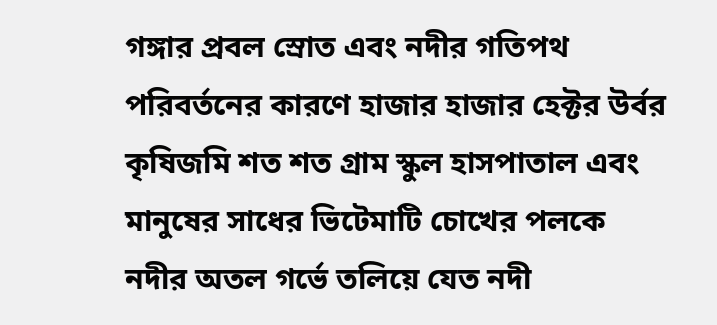গঙ্গার প্রবল স্রোত এবং নদীর গতিপথ পরিবর্তনের কারণে হাজার হাজার হেক্টর উর্বর কৃষিজমি শত শত গ্রাম স্কুল হাসপাতাল এবং মানুষের সাধের ভিটেমাটি চোখের পলকে নদীর অতল গর্ভে তলিয়ে যেত নদী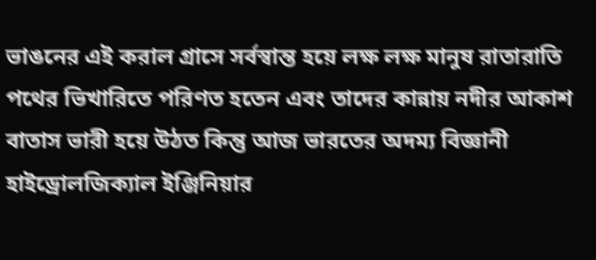ভাঙনের এই করাল গ্রাসে সর্বস্বান্ত হয়ে লক্ষ লক্ষ মানুষ রাতারাতি পথের ভিখারিতে পরিণত হতেন এবং তাদের কান্নায় নদীর আকাশ বাতাস ভারী হয়ে উঠত কিন্তু আজ ভারতের অদম্য বিজ্ঞানী হাইড্রোলজিক্যাল ইঞ্জিনিয়ার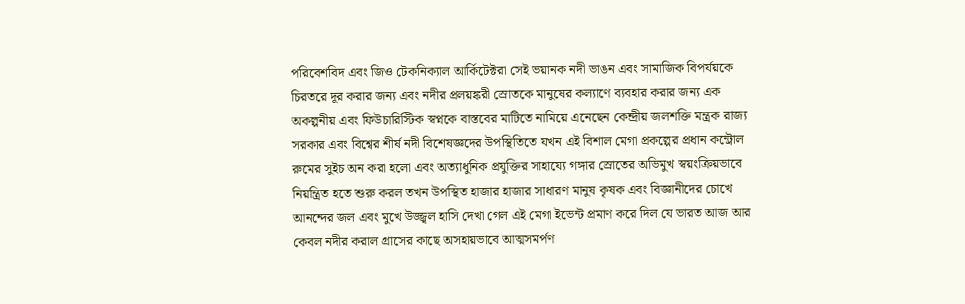পরিবেশবিদ এবং জিও টেকনিক্যাল আর্কিটেক্টরা সেই ভয়ানক নদী ভাঙন এবং সামাজিক বিপর্যয়কে চিরতরে দূর করার জন্য এবং নদীর প্রলয়ঙ্করী স্রোতকে মানুষের কল্যাণে ব্যবহার করার জন্য এক অকল্পনীয় এবং ফিউচারিস্টিক স্বপ্নকে বাস্তবের মাটিতে নামিয়ে এনেছেন কেন্দ্রীয় জলশক্তি মন্ত্রক রাজ্য সরকার এবং বিশ্বের শীর্ষ নদী বিশেষজ্ঞদের উপস্থিতিতে যখন এই বিশাল মেগা প্রকল্পের প্রধান কন্ট্রোল রুমের সুইচ অন করা হলো এবং অত্যাধুনিক প্রযুক্তির সাহায্যে গঙ্গার স্রোতের অভিমুখ স্বয়ংক্রিয়ভাবে নিয়ন্ত্রিত হতে শুরু করল তখন উপস্থিত হাজার হাজার সাধারণ মানুষ কৃষক এবং বিজ্ঞানীদের চোখে আনন্দের জল এবং মুখে উজ্জ্বল হাসি দেখা গেল এই মেগা ইভেন্ট প্রমাণ করে দিল যে ভারত আজ আর কেবল নদীর করাল গ্রাসের কাছে অসহায়ভাবে আত্মসমর্পণ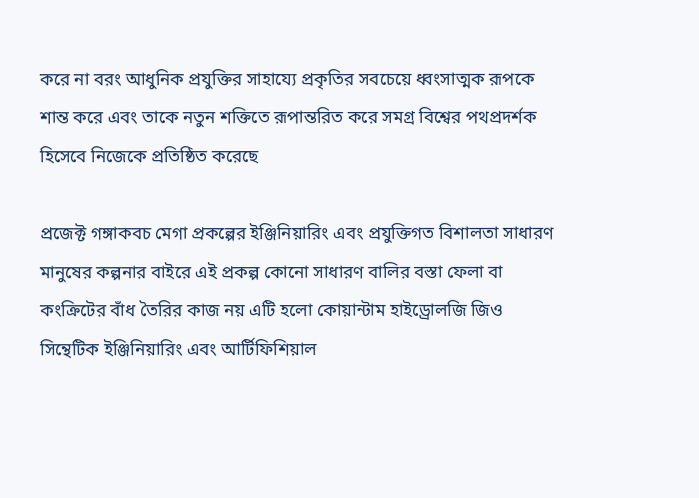করে না বরং আধুনিক প্রযুক্তির সাহায্যে প্রকৃতির সবচেয়ে ধ্বংসাত্মক রূপকে শান্ত করে এবং তাকে নতুন শক্তিতে রূপান্তরিত করে সমগ্র বিশ্বের পথপ্রদর্শক হিসেবে নিজেকে প্রতিষ্ঠিত করেছে

প্রজেক্ট গঙ্গাকবচ মেগা প্রকল্পের ইঞ্জিনিয়ারিং এবং প্রযুক্তিগত বিশালতা সাধারণ মানুষের কল্পনার বাইরে এই প্রকল্প কোনো সাধারণ বালির বস্তা ফেলা বা কংক্রিটের বাঁধ তৈরির কাজ নয় এটি হলো কোয়ান্টাম হাইড্রোলজি জিও সিন্থেটিক ইঞ্জিনিয়ারিং এবং আর্টিফিশিয়াল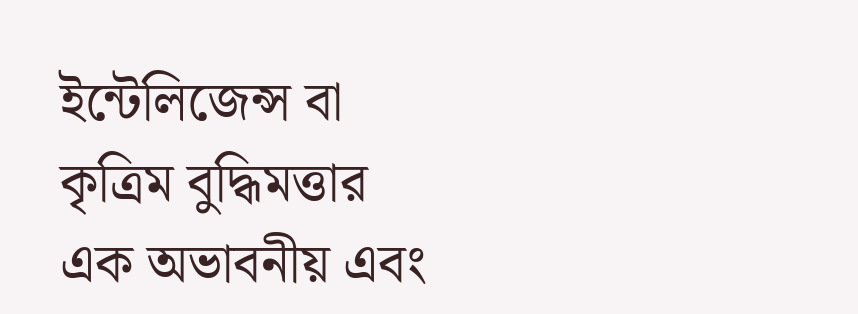ইন্টেলিজেন্স বা কৃত্রিম বুদ্ধিমত্তার এক অভাবনীয় এবং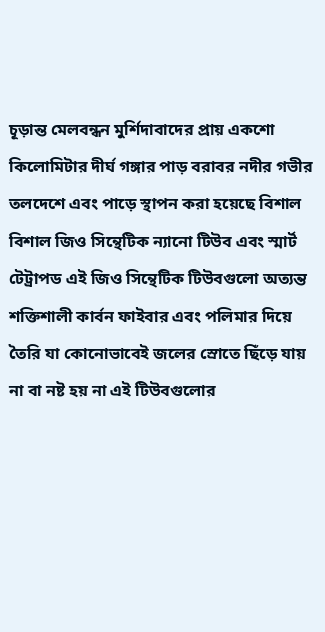চূড়ান্ত মেলবন্ধন মুর্শিদাবাদের প্রায় একশো কিলোমিটার দীর্ঘ গঙ্গার পাড় বরাবর নদীর গভীর তলদেশে এবং পাড়ে স্থাপন করা হয়েছে বিশাল বিশাল জিও সিন্থেটিক ন্যানো টিউব এবং স্মার্ট টেট্রাপড এই জিও সিন্থেটিক টিউবগুলো অত্যন্ত শক্তিশালী কার্বন ফাইবার এবং পলিমার দিয়ে তৈরি যা কোনোভাবেই জলের স্রোতে ছিঁড়ে যায় না বা নষ্ট হয় না এই টিউবগুলোর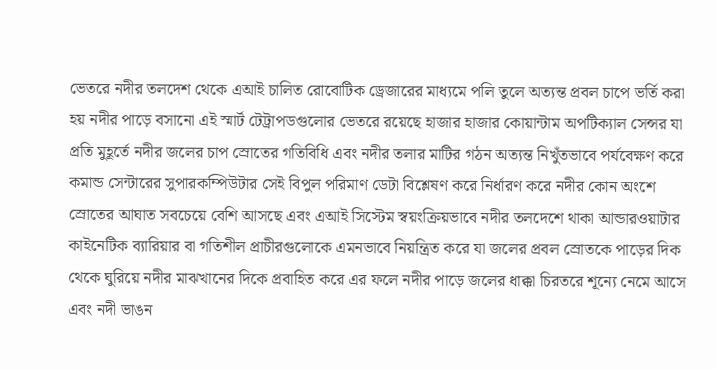ভেতরে নদীর তলদেশ থেকে এআই চালিত রোবোটিক ড্রেজারের মাধ্যমে পলি তুলে অত্যন্ত প্রবল চাপে ভর্তি করা হয় নদীর পাড়ে বসানো এই স্মার্ট টেট্রাপডগুলোর ভেতরে রয়েছে হাজার হাজার কোয়ান্টাম অপটিক্যাল সেন্সর যা প্রতি মুহূর্তে নদীর জলের চাপ স্রোতের গতিবিধি এবং নদীর তলার মাটির গঠন অত্যন্ত নিখুঁতভাবে পর্যবেক্ষণ করে কমান্ড সেন্টারের সুপারকম্পিউটার সেই বিপুল পরিমাণ ডেটা বিশ্লেষণ করে নির্ধারণ করে নদীর কোন অংশে স্রোতের আঘাত সবচেয়ে বেশি আসছে এবং এআই সিস্টেম স্বয়ংক্রিয়ভাবে নদীর তলদেশে থাকা আন্ডারওয়াটার কাইনেটিক ব্যারিয়ার বা গতিশীল প্রাচীরগুলোকে এমনভাবে নিয়ন্ত্রিত করে যা জলের প্রবল স্রোতকে পাড়ের দিক থেকে ঘুরিয়ে নদীর মাঝখানের দিকে প্রবাহিত করে এর ফলে নদীর পাড়ে জলের ধাক্কা চিরতরে শূন্যে নেমে আসে এবং নদী ভাঙন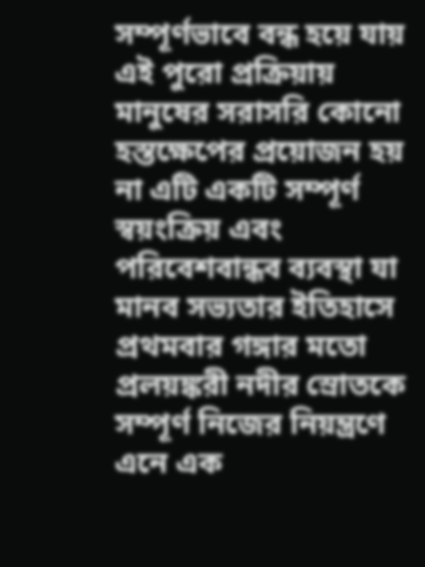সম্পূর্ণভাবে বন্ধ হয়ে যায় এই পুরো প্রক্রিয়ায় মানুষের সরাসরি কোনো হস্তক্ষেপের প্রয়োজন হয় না এটি একটি সম্পূর্ণ স্বয়ংক্রিয় এবং পরিবেশবান্ধব ব্যবস্থা যা মানব সভ্যতার ইতিহাসে প্রথমবার গঙ্গার মতো প্রলয়ঙ্করী নদীর স্রোতকে সম্পূর্ণ নিজের নিয়ন্ত্রণে এনে এক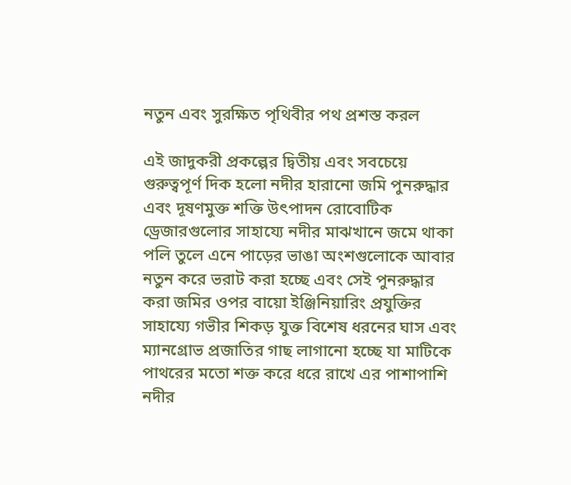নতুন এবং সুরক্ষিত পৃথিবীর পথ প্রশস্ত করল

এই জাদুকরী প্রকল্পের দ্বিতীয় এবং সবচেয়ে গুরুত্বপূর্ণ দিক হলো নদীর হারানো জমি পুনরুদ্ধার এবং দূষণমুক্ত শক্তি উৎপাদন রোবোটিক ড্রেজারগুলোর সাহায্যে নদীর মাঝখানে জমে থাকা পলি তুলে এনে পাড়ের ভাঙা অংশগুলোকে আবার নতুন করে ভরাট করা হচ্ছে এবং সেই পুনরুদ্ধার করা জমির ওপর বায়ো ইঞ্জিনিয়ারিং প্রযুক্তির সাহায্যে গভীর শিকড় যুক্ত বিশেষ ধরনের ঘাস এবং ম্যানগ্রোভ প্রজাতির গাছ লাগানো হচ্ছে যা মাটিকে পাথরের মতো শক্ত করে ধরে রাখে এর পাশাপাশি নদীর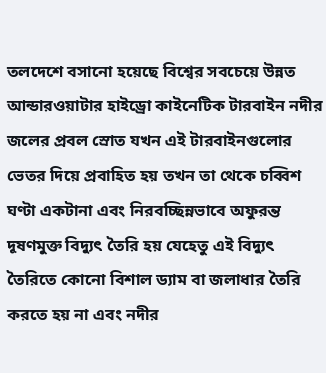তলদেশে বসানো হয়েছে বিশ্বের সবচেয়ে উন্নত আন্ডারওয়াটার হাইড্রো কাইনেটিক টারবাইন নদীর জলের প্রবল স্রোত যখন এই টারবাইনগুলোর ভেতর দিয়ে প্রবাহিত হয় তখন তা থেকে চব্বিশ ঘণ্টা একটানা এবং নিরবচ্ছিন্নভাবে অফুরন্ত দূষণমুক্ত বিদ্যুৎ তৈরি হয় যেহেতু এই বিদ্যুৎ তৈরিতে কোনো বিশাল ড্যাম বা জলাধার তৈরি করতে হয় না এবং নদীর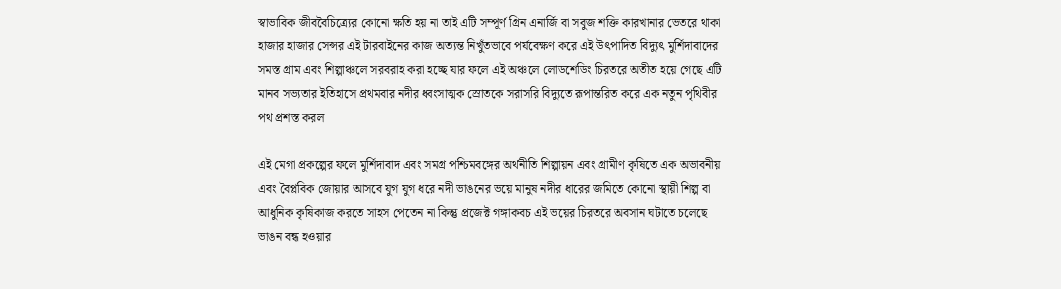স্বাভাবিক জীববৈচিত্র্যের কোনো ক্ষতি হয় না তাই এটি সম্পূর্ণ গ্রিন এনার্জি বা সবুজ শক্তি কারখানার ভেতরে থাকা হাজার হাজার সেন্সর এই টারবাইনের কাজ অত্যন্ত নিখুঁতভাবে পর্যবেক্ষণ করে এই উৎপাদিত বিদ্যুৎ মুর্শিদাবাদের সমস্ত গ্রাম এবং শিল্পাঞ্চলে সরবরাহ করা হচ্ছে যার ফলে এই অঞ্চলে লোডশেডিং চিরতরে অতীত হয়ে গেছে এটি মানব সভ্যতার ইতিহাসে প্রথমবার নদীর ধ্বংসাত্মক স্রোতকে সরাসরি বিদ্যুতে রূপান্তরিত করে এক নতুন পৃথিবীর পথ প্রশস্ত করল

এই মেগা প্রকল্পের ফলে মুর্শিদাবাদ এবং সমগ্র পশ্চিমবঙ্গের অর্থনীতি শিল্পায়ন এবং গ্রামীণ কৃষিতে এক অভাবনীয় এবং বৈপ্লবিক জোয়ার আসবে যুগ যুগ ধরে নদী ভাঙনের ভয়ে মানুষ নদীর ধারের জমিতে কোনো স্থায়ী শিল্প বা আধুনিক কৃষিকাজ করতে সাহস পেতেন না কিন্তু প্রজেক্ট গঙ্গাকবচ এই ভয়ের চিরতরে অবসান ঘটাতে চলেছে ভাঙন বন্ধ হওয়ার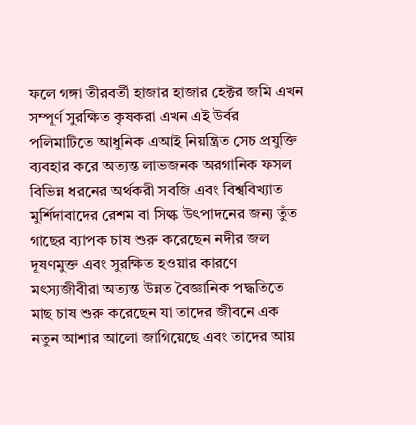ফলে গঙ্গা তীরবর্তী হাজার হাজার হেক্টর জমি এখন সম্পূর্ণ সুরক্ষিত কৃষকরা এখন এই উর্বর পলিমাটিতে আধুনিক এআই নিয়ন্ত্রিত সেচ প্রযুক্তি ব্যবহার করে অত্যন্ত লাভজনক অরগানিক ফসল বিভিন্ন ধরনের অর্থকরী সবজি এবং বিশ্ববিখ্যাত মুর্শিদাবাদের রেশম বা সিল্ক উৎপাদনের জন্য তুঁত গাছের ব্যাপক চাষ শুরু করেছেন নদীর জল দূষণমুক্ত এবং সুরক্ষিত হওয়ার কারণে মৎস্যজীবীরা অত্যন্ত উন্নত বৈজ্ঞানিক পদ্ধতিতে মাছ চাষ শুরু করেছেন যা তাদের জীবনে এক নতুন আশার আলো জাগিয়েছে এবং তাদের আয়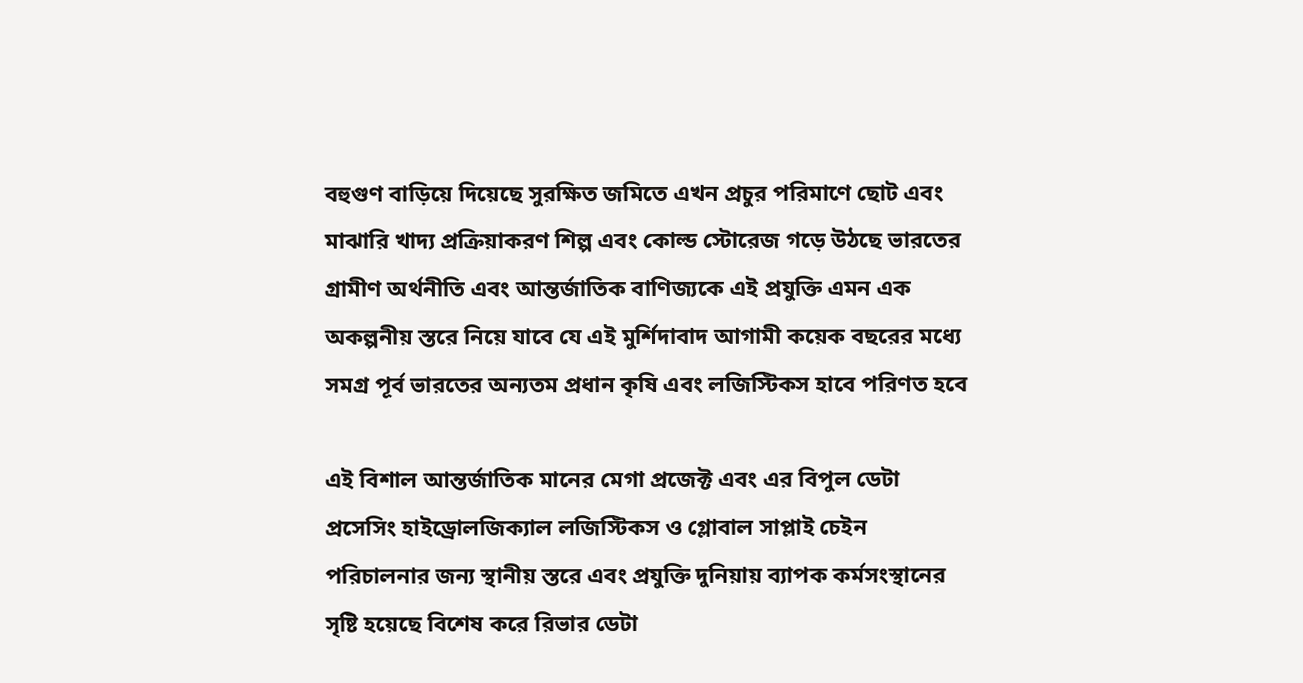বহুগুণ বাড়িয়ে দিয়েছে সুরক্ষিত জমিতে এখন প্রচুর পরিমাণে ছোট এবং মাঝারি খাদ্য প্রক্রিয়াকরণ শিল্প এবং কোল্ড স্টোরেজ গড়ে উঠছে ভারতের গ্রামীণ অর্থনীতি এবং আন্তর্জাতিক বাণিজ্যকে এই প্রযুক্তি এমন এক অকল্পনীয় স্তরে নিয়ে যাবে যে এই মুর্শিদাবাদ আগামী কয়েক বছরের মধ্যে সমগ্র পূর্ব ভারতের অন্যতম প্রধান কৃষি এবং লজিস্টিকস হাবে পরিণত হবে

এই বিশাল আন্তর্জাতিক মানের মেগা প্রজেক্ট এবং এর বিপুল ডেটা প্রসেসিং হাইড্রোলজিক্যাল লজিস্টিকস ও গ্লোবাল সাপ্লাই চেইন পরিচালনার জন্য স্থানীয় স্তরে এবং প্রযুক্তি দুনিয়ায় ব্যাপক কর্মসংস্থানের সৃষ্টি হয়েছে বিশেষ করে রিভার ডেটা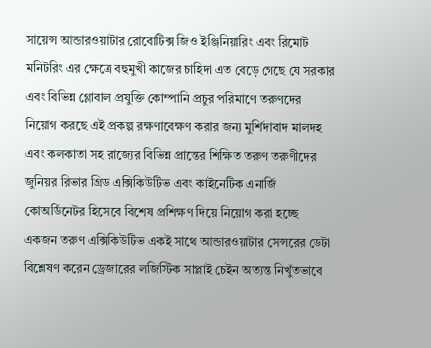সায়েন্স আন্ডারওয়াটার রোবোটিক্স জিও ইঞ্জিনিয়ারিং এবং রিমোট মনিটরিং এর ক্ষেত্রে বহুমুখী কাজের চাহিদা এত বেড়ে গেছে যে সরকার এবং বিভিন্ন গ্লোবাল প্রযুক্তি কোম্পানি প্রচুর পরিমাণে তরুণদের নিয়োগ করছে এই প্রকল্প রক্ষণাবেক্ষণ করার জন্য মুর্শিদাবাদ মালদহ এবং কলকাতা সহ রাজ্যের বিভিন্ন প্রান্তের শিক্ষিত তরুণ তরুণীদের জুনিয়র রিভার গ্রিড এক্সিকিউটিভ এবং কাইনেটিক এনার্জি কোঅর্ডিনেটর হিসেবে বিশেষ প্রশিক্ষণ দিয়ে নিয়োগ করা হচ্ছে একজন তরুণ এক্সিকিউটিভ একই সাথে আন্ডারওয়াটার সেন্সরের ডেটা বিশ্লেষণ করেন ড্রেজারের লজিস্টিক সাপ্লাই চেইন অত্যন্ত নিখুঁতভাবে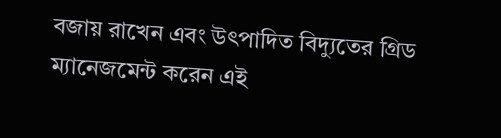বজায় রাখেন এবং উৎপাদিত বিদ্যুতের গ্রিড ম্যানেজমেন্ট করেন এই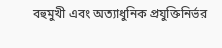বহুমুখী এবং অত্যাধুনিক প্রযুক্তিনির্ভর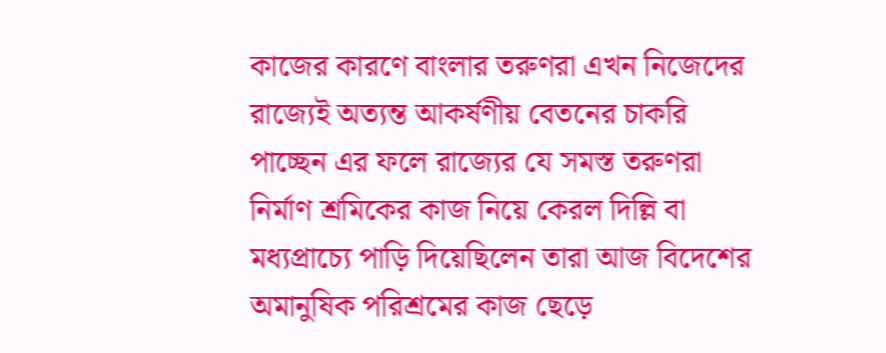কাজের কারণে বাংলার তরুণরা এখন নিজেদের রাজ্যেই অত্যন্ত আকর্ষণীয় বেতনের চাকরি পাচ্ছেন এর ফলে রাজ্যের যে সমস্ত তরুণরা নির্মাণ শ্রমিকের কাজ নিয়ে কেরল দিল্লি বা মধ্যপ্রাচ্যে পাড়ি দিয়েছিলেন তারা আজ বিদেশের অমানুষিক পরিশ্রমের কাজ ছেড়ে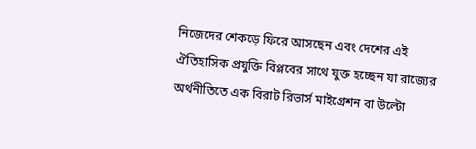নিজেদের শেকড়ে ফিরে আসছেন এবং দেশের এই ঐতিহাসিক প্রযুক্তি বিপ্লবের সাথে যুক্ত হচ্ছেন যা রাজ্যের অর্থনীতিতে এক বিরাট রিভার্স মাইগ্রেশন বা উল্টো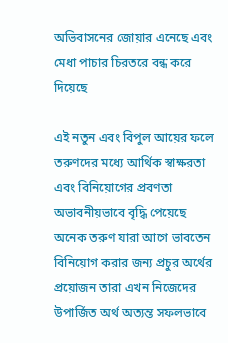অভিবাসনের জোয়ার এনেছে এবং মেধা পাচার চিরতরে বন্ধ করে দিয়েছে

এই নতুন এবং বিপুল আয়ের ফলে তরুণদের মধ্যে আর্থিক স্বাক্ষরতা এবং বিনিয়োগের প্রবণতা অভাবনীয়ভাবে বৃদ্ধি পেয়েছে অনেক তরুণ যারা আগে ভাবতেন বিনিয়োগ করার জন্য প্রচুর অর্থের প্রয়োজন তারা এখন নিজেদের উপার্জিত অর্থ অত্যন্ত সফলভাবে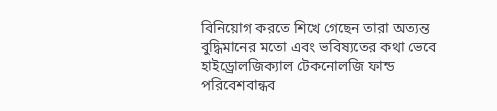বিনিয়োগ করতে শিখে গেছেন তারা অত্যন্ত বুদ্ধিমানের মতো এবং ভবিষ্যতের কথা ভেবে হাইড্রোলজিক্যাল টেকনোলজি ফান্ড পরিবেশবান্ধব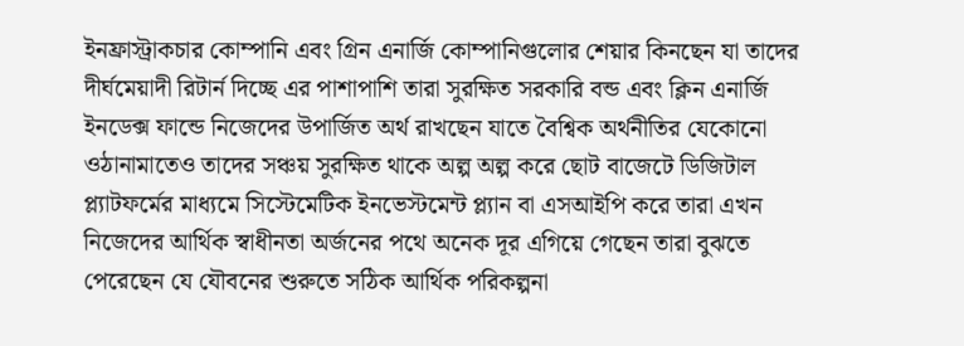ইনফ্রাস্ট্রাকচার কোম্পানি এবং গ্রিন এনার্জি কোম্পানিগুলোর শেয়ার কিনছেন যা তাদের দীর্ঘমেয়াদী রিটার্ন দিচ্ছে এর পাশাপাশি তারা সুরক্ষিত সরকারি বন্ড এবং ক্লিন এনার্জি ইনডেক্স ফান্ডে নিজেদের উপার্জিত অর্থ রাখছেন যাতে বৈশ্বিক অর্থনীতির যেকোনো ওঠানামাতেও তাদের সঞ্চয় সুরক্ষিত থাকে অল্প অল্প করে ছোট বাজেটে ডিজিটাল প্ল্যাটফর্মের মাধ্যমে সিস্টেমেটিক ইনভেস্টমেন্ট প্ল্যান বা এসআইপি করে তারা এখন নিজেদের আর্থিক স্বাধীনতা অর্জনের পথে অনেক দূর এগিয়ে গেছেন তারা বুঝতে পেরেছেন যে যৌবনের শুরুতে সঠিক আর্থিক পরিকল্পনা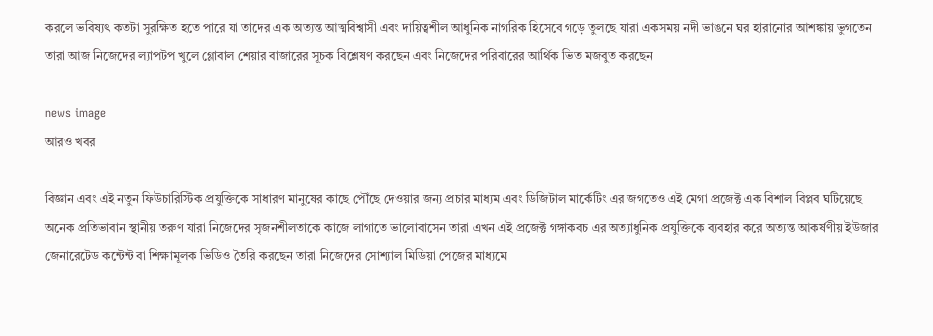করলে ভবিষ্যৎ কতটা সুরক্ষিত হতে পারে যা তাদের এক অত্যন্ত আত্মবিশ্বাসী এবং দায়িত্বশীল আধুনিক নাগরিক হিসেবে গড়ে তুলছে যারা একসময় নদী ভাঙনে ঘর হারানোর আশঙ্কায় ভুগতেন তারা আজ নিজেদের ল্যাপটপ খুলে গ্লোবাল শেয়ার বাজারের সূচক বিশ্লেষণ করছেন এবং নিজেদের পরিবারের আর্থিক ভিত মজবুত করছেন

news image
আরও খবর

বিজ্ঞান এবং এই নতুন ফিউচারিস্টিক প্রযুক্তিকে সাধারণ মানুষের কাছে পৌঁছে দেওয়ার জন্য প্রচার মাধ্যম এবং ডিজিটাল মার্কেটিং এর জগতেও এই মেগা প্রজেক্ট এক বিশাল বিপ্লব ঘটিয়েছে অনেক প্রতিভাবান স্থানীয় তরুণ যারা নিজেদের সৃজনশীলতাকে কাজে লাগাতে ভালোবাসেন তারা এখন এই প্রজেক্ট গঙ্গাকবচ এর অত্যাধুনিক প্রযুক্তিকে ব্যবহার করে অত্যন্ত আকর্ষণীয় ইউজার জেনারেটেড কন্টেন্ট বা শিক্ষামূলক ভিডিও তৈরি করছেন তারা নিজেদের সোশ্যাল মিডিয়া পেজের মাধ্যমে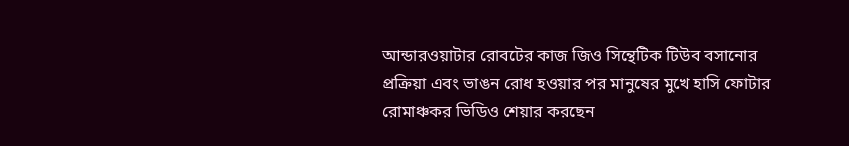আন্ডারওয়াটার রোবটের কাজ জিও সিন্থেটিক টিউব বসানোর প্রক্রিয়া এবং ভাঙন রোধ হওয়ার পর মানুষের মুখে হাসি ফোটার রোমাঞ্চকর ভিডিও শেয়ার করছেন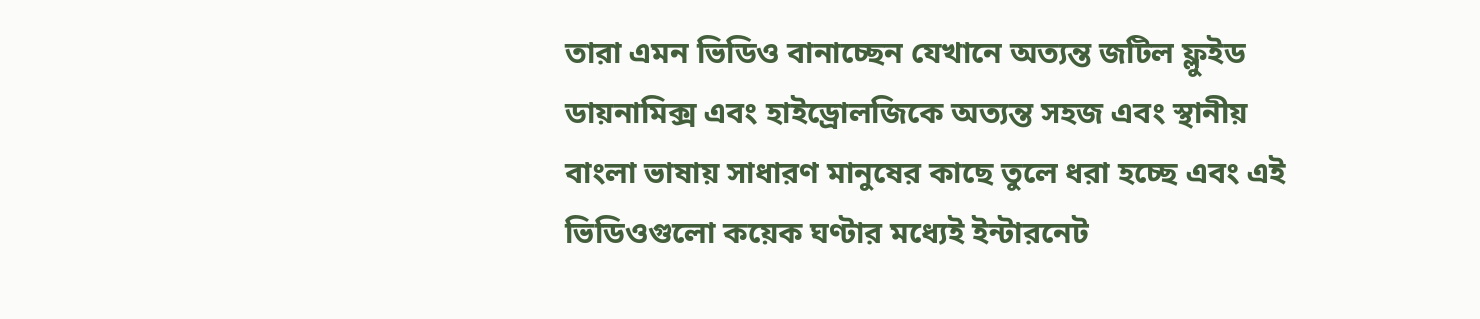তারা এমন ভিডিও বানাচ্ছেন যেখানে অত্যন্ত জটিল ফ্লুইড ডায়নামিক্স এবং হাইড্রোলজিকে অত্যন্ত সহজ এবং স্থানীয় বাংলা ভাষায় সাধারণ মানুষের কাছে তুলে ধরা হচ্ছে এবং এই ভিডিওগুলো কয়েক ঘণ্টার মধ্যেই ইন্টারনেট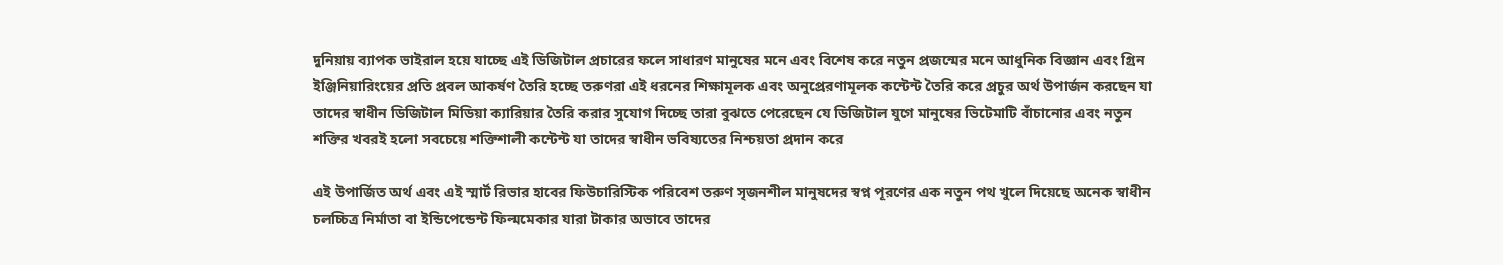দুনিয়ায় ব্যাপক ভাইরাল হয়ে যাচ্ছে এই ডিজিটাল প্রচারের ফলে সাধারণ মানুষের মনে এবং বিশেষ করে নতুন প্রজন্মের মনে আধুনিক বিজ্ঞান এবং গ্রিন ইঞ্জিনিয়ারিংয়ের প্রতি প্রবল আকর্ষণ তৈরি হচ্ছে তরুণরা এই ধরনের শিক্ষামূলক এবং অনুপ্রেরণামূলক কন্টেন্ট তৈরি করে প্রচুর অর্থ উপার্জন করছেন যা তাদের স্বাধীন ডিজিটাল মিডিয়া ক্যারিয়ার তৈরি করার সুযোগ দিচ্ছে তারা বুঝতে পেরেছেন যে ডিজিটাল যুগে মানুষের ভিটেমাটি বাঁচানোর এবং নতুন শক্তির খবরই হলো সবচেয়ে শক্তিশালী কন্টেন্ট যা তাদের স্বাধীন ভবিষ্যতের নিশ্চয়তা প্রদান করে

এই উপার্জিত অর্থ এবং এই স্মার্ট রিভার হাবের ফিউচারিস্টিক পরিবেশ তরুণ সৃজনশীল মানুষদের স্বপ্ন পূরণের এক নতুন পথ খুলে দিয়েছে অনেক স্বাধীন চলচ্চিত্র নির্মাতা বা ইন্ডিপেন্ডেন্ট ফিল্মমেকার যারা টাকার অভাবে তাদের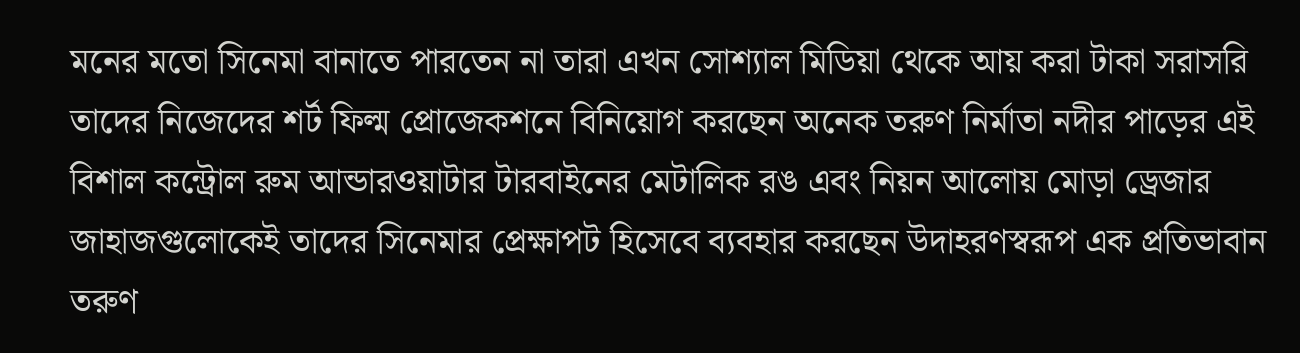মনের মতো সিনেমা বানাতে পারতেন না তারা এখন সোশ্যাল মিডিয়া থেকে আয় করা টাকা সরাসরি তাদের নিজেদের শর্ট ফিল্ম প্রোজেকশনে বিনিয়োগ করছেন অনেক তরুণ নির্মাতা নদীর পাড়ের এই বিশাল কন্ট্রোল রুম আন্ডারওয়াটার টারবাইনের মেটালিক রঙ এবং নিয়ন আলোয় মোড়া ড্রেজার জাহাজগুলোকেই তাদের সিনেমার প্রেক্ষাপট হিসেবে ব্যবহার করছেন উদাহরণস্বরূপ এক প্রতিভাবান তরুণ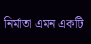নির্মাতা এমন একটি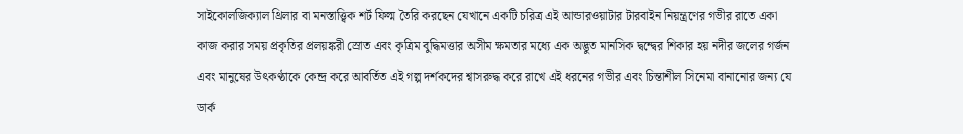সাইকোলজিক্যাল থ্রিলার বা মনস্তাত্ত্বিক শর্ট ফিল্ম তৈরি করছেন যেখানে একটি চরিত্র এই আন্ডারওয়াটার টারবাইন নিয়ন্ত্রণের গভীর রাতে একা কাজ করার সময় প্রকৃতির প্রলয়ঙ্করী স্রোত এবং কৃত্রিম বুদ্ধিমত্তার অসীম ক্ষমতার মধ্যে এক অদ্ভুত মানসিক দ্বন্দ্বের শিকার হয় নদীর জলের গর্জন এবং মানুষের উৎকণ্ঠাকে কেন্দ্র করে আবর্তিত এই গল্প দর্শকদের শ্বাসরুদ্ধ করে রাখে এই ধরনের গভীর এবং চিন্তাশীল সিনেমা বানানোর জন্য যে ডার্ক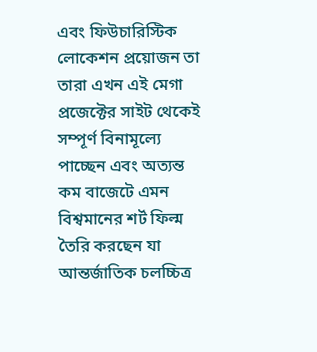এবং ফিউচারিস্টিক লোকেশন প্রয়োজন তা তারা এখন এই মেগা প্রজেক্টের সাইট থেকেই সম্পূর্ণ বিনামূল্যে পাচ্ছেন এবং অত্যন্ত কম বাজেটে এমন বিশ্বমানের শর্ট ফিল্ম তৈরি করছেন যা আন্তর্জাতিক চলচ্চিত্র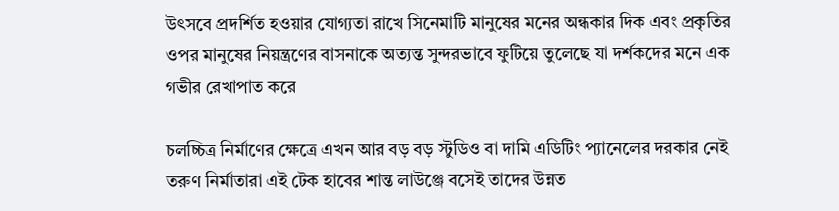উৎসবে প্রদর্শিত হওয়ার যোগ্যতা রাখে সিনেমাটি মানুষের মনের অন্ধকার দিক এবং প্রকৃতির ওপর মানুষের নিয়ন্ত্রণের বাসনাকে অত্যন্ত সুন্দরভাবে ফুটিয়ে তুলেছে যা দর্শকদের মনে এক গভীর রেখাপাত করে

চলচ্চিত্র নির্মাণের ক্ষেত্রে এখন আর বড় বড় স্টুডিও বা দামি এডিটিং প্যানেলের দরকার নেই তরুণ নির্মাতারা এই টেক হাবের শান্ত লাউঞ্জে বসেই তাদের উন্নত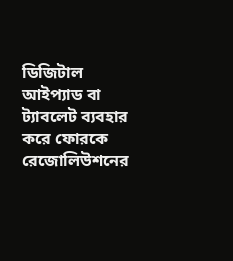ডিজিটাল আইপ্যাড বা ট্যাবলেট ব্যবহার করে ফোরকে রেজোলিউশনের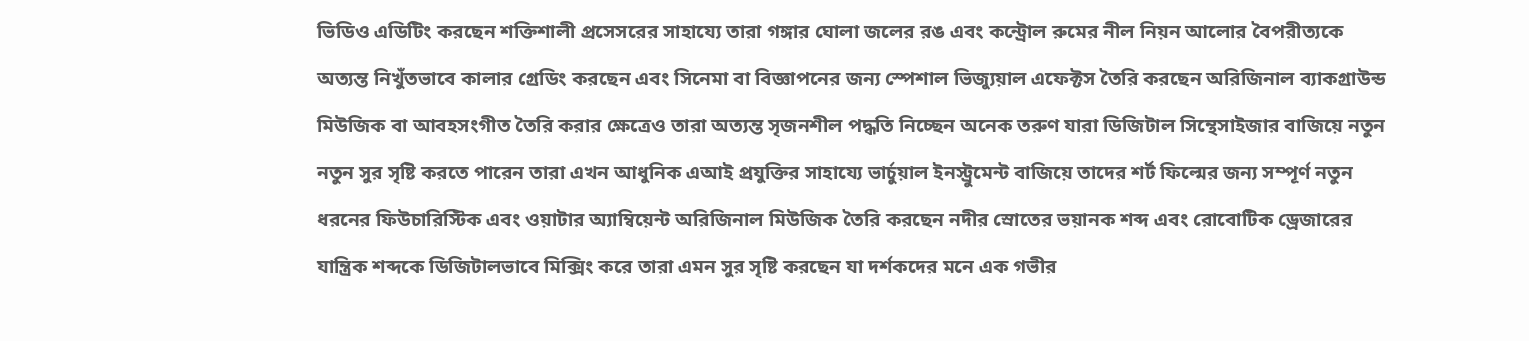ভিডিও এডিটিং করছেন শক্তিশালী প্রসেসরের সাহায্যে তারা গঙ্গার ঘোলা জলের রঙ এবং কন্ট্রোল রুমের নীল নিয়ন আলোর বৈপরীত্যকে অত্যন্ত নিখুঁতভাবে কালার গ্রেডিং করছেন এবং সিনেমা বা বিজ্ঞাপনের জন্য স্পেশাল ভিজ্যুয়াল এফেক্টস তৈরি করছেন অরিজিনাল ব্যাকগ্রাউন্ড মিউজিক বা আবহসংগীত তৈরি করার ক্ষেত্রেও তারা অত্যন্ত সৃজনশীল পদ্ধতি নিচ্ছেন অনেক তরুণ যারা ডিজিটাল সিন্থেসাইজার বাজিয়ে নতুন নতুন সুর সৃষ্টি করতে পারেন তারা এখন আধুনিক এআই প্রযুক্তির সাহায্যে ভার্চুয়াল ইনস্ট্রুমেন্ট বাজিয়ে তাদের শর্ট ফিল্মের জন্য সম্পূর্ণ নতুন ধরনের ফিউচারিস্টিক এবং ওয়াটার অ্যাম্বিয়েন্ট অরিজিনাল মিউজিক তৈরি করছেন নদীর স্রোতের ভয়ানক শব্দ এবং রোবোটিক ড্রেজারের যান্ত্রিক শব্দকে ডিজিটালভাবে মিক্সিং করে তারা এমন সুর সৃষ্টি করছেন যা দর্শকদের মনে এক গভীর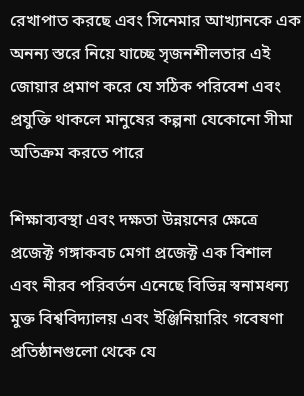রেখাপাত করছে এবং সিনেমার আখ্যানকে এক অনন্য স্তরে নিয়ে যাচ্ছে সৃজনশীলতার এই জোয়ার প্রমাণ করে যে সঠিক পরিবেশ এবং প্রযুক্তি থাকলে মানুষের কল্পনা যেকোনো সীমা অতিক্রম করতে পারে

শিক্ষাব্যবস্থা এবং দক্ষতা উন্নয়নের ক্ষেত্রে প্রজেক্ট গঙ্গাকবচ মেগা প্রজেক্ট এক বিশাল এবং নীরব পরিবর্তন এনেছে বিভিন্ন স্বনামধন্য মুক্ত বিশ্ববিদ্যালয় এবং ইঞ্জিনিয়ারিং গবেষণা প্রতিষ্ঠানগুলো থেকে যে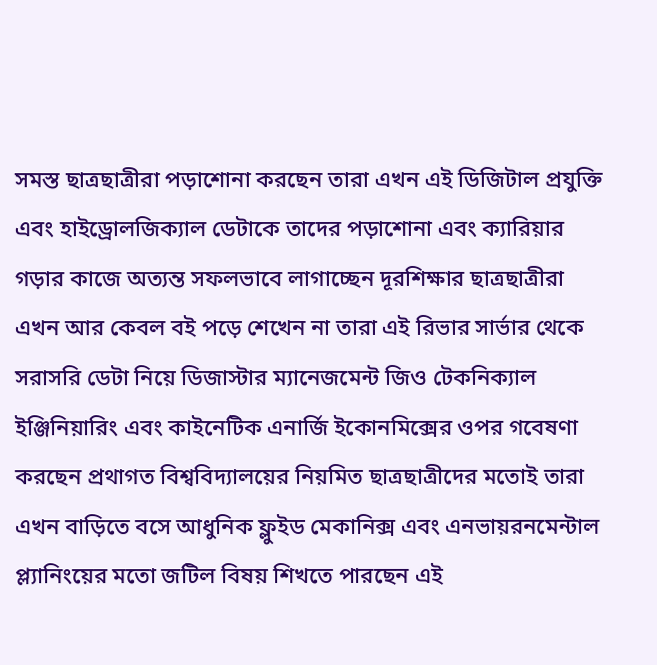সমস্ত ছাত্রছাত্রীরা পড়াশোনা করছেন তারা এখন এই ডিজিটাল প্রযুক্তি এবং হাইড্রোলজিক্যাল ডেটাকে তাদের পড়াশোনা এবং ক্যারিয়ার গড়ার কাজে অত্যন্ত সফলভাবে লাগাচ্ছেন দূরশিক্ষার ছাত্রছাত্রীরা এখন আর কেবল বই পড়ে শেখেন না তারা এই রিভার সার্ভার থেকে সরাসরি ডেটা নিয়ে ডিজাস্টার ম্যানেজমেন্ট জিও টেকনিক্যাল ইঞ্জিনিয়ারিং এবং কাইনেটিক এনার্জি ইকোনমিক্সের ওপর গবেষণা করছেন প্রথাগত বিশ্ববিদ্যালয়ের নিয়মিত ছাত্রছাত্রীদের মতোই তারা এখন বাড়িতে বসে আধুনিক ফ্লুইড মেকানিক্স এবং এনভায়রনমেন্টাল প্ল্যানিংয়ের মতো জটিল বিষয় শিখতে পারছেন এই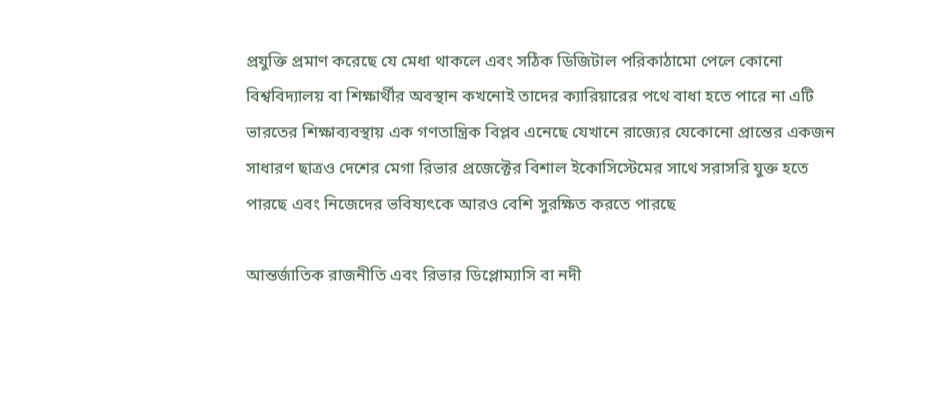প্রযুক্তি প্রমাণ করেছে যে মেধা থাকলে এবং সঠিক ডিজিটাল পরিকাঠামো পেলে কোনো বিশ্ববিদ্যালয় বা শিক্ষার্থীর অবস্থান কখনোই তাদের ক্যারিয়ারের পথে বাধা হতে পারে না এটি ভারতের শিক্ষাব্যবস্থায় এক গণতান্ত্রিক বিপ্লব এনেছে যেখানে রাজ্যের যেকোনো প্রান্তের একজন সাধারণ ছাত্রও দেশের মেগা রিভার প্রজেক্টের বিশাল ইকোসিস্টেমের সাথে সরাসরি যুক্ত হতে পারছে এবং নিজেদের ভবিষ্যৎকে আরও বেশি সুরক্ষিত করতে পারছে

আন্তর্জাতিক রাজনীতি এবং রিভার ডিপ্লোম্যাসি বা নদী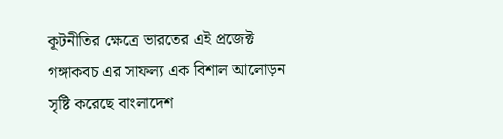কূটনীতির ক্ষেত্রে ভারতের এই প্রজেক্ট গঙ্গাকবচ এর সাফল্য এক বিশাল আলোড়ন সৃষ্টি করেছে বাংলাদেশ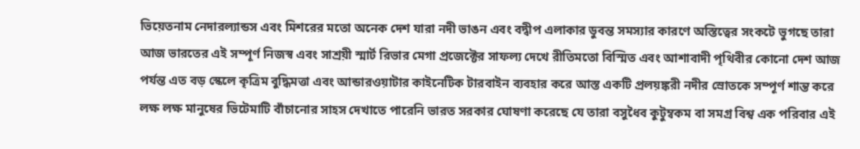ভিয়েতনাম নেদারল্যান্ডস এবং মিশরের মতো অনেক দেশ যারা নদী ভাঙন এবং বদ্বীপ এলাকার ডুবন্ত সমস্যার কারণে অস্তিত্বের সংকটে ভুগছে তারা আজ ভারতের এই সম্পূর্ণ নিজস্ব এবং সাশ্রয়ী স্মার্ট রিভার মেগা প্রজেক্টের সাফল্য দেখে রীতিমতো বিস্মিত এবং আশাবাদী পৃথিবীর কোনো দেশ আজ পর্যন্ত এত বড় স্কেলে কৃত্রিম বুদ্ধিমত্তা এবং আন্ডারওয়াটার কাইনেটিক টারবাইন ব্যবহার করে আস্ত একটি প্রলয়ঙ্করী নদীর স্রোতকে সম্পূর্ণ শান্ত করে লক্ষ লক্ষ মানুষের ভিটেমাটি বাঁচানোর সাহস দেখাতে পারেনি ভারত সরকার ঘোষণা করেছে যে তারা বসুধৈব কুটুম্বকম বা সমগ্র বিশ্ব এক পরিবার এই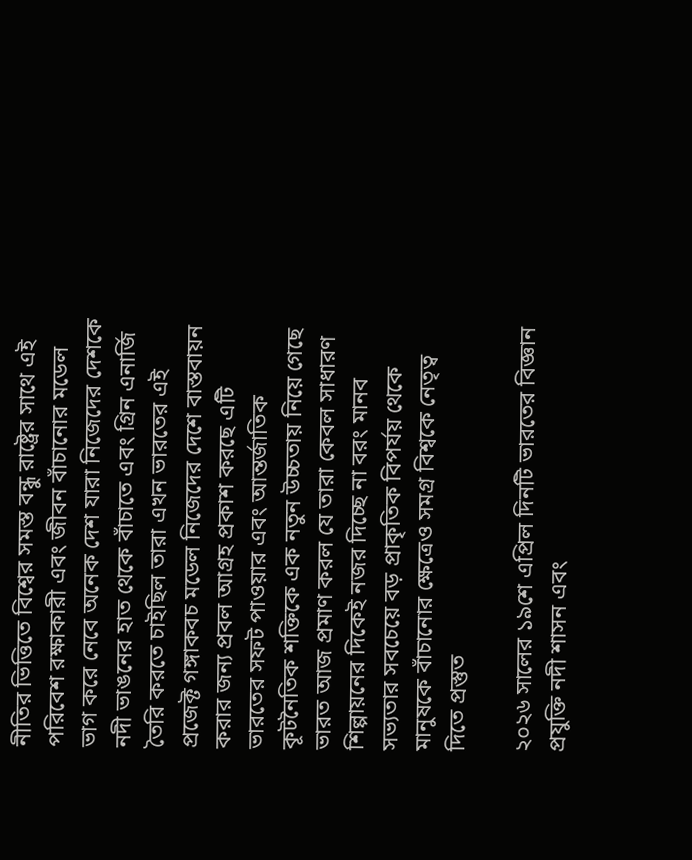নীতির ভিত্তিতে বিশ্বের সমস্ত বন্ধু রাষ্ট্রের সাথে এই পরিবেশ রক্ষাকারী এবং জীবন বাঁচানোর মডেল ভাগ করে নেবে অনেক দেশ যারা নিজেদের দেশকে নদী ভাঙনের হাত থেকে বাঁচাতে এবং গ্রিন এনার্জি তৈরি করতে চাইছিল তারা এখন ভারতের এই প্রজেক্ট গঙ্গাকবচ মডেল নিজেদের দেশে বাস্তবায়ন করার জন্য প্রবল আগ্রহ প্রকাশ করছে এটি ভারতের সফট পাওয়ার এবং আন্তর্জাতিক কূটনৈতিক শক্তিকে এক নতুন উচ্চতায় নিয়ে গেছে ভারত আজ প্রমাণ করল যে তারা কেবল সাধারণ শিল্পায়নের দিকেই নজর দিচ্ছে না বরং মানব সভ্যতার সবচেয়ে বড় প্রাকৃতিক বিপর্যয় থেকে মানুষকে বাঁচানোর ক্ষেত্রেও সমগ্র বিশ্বকে নেতৃত্ব দিতে প্রস্তুত

২০২৬ সালের ১৯শে এপ্রিল দিনটি ভারতের বিজ্ঞান প্রযুক্তি নদী শাসন এবং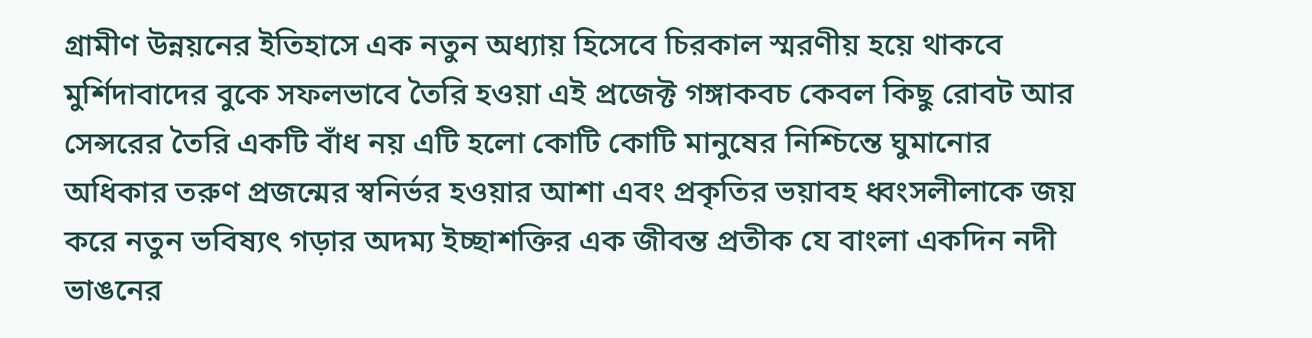গ্রামীণ উন্নয়নের ইতিহাসে এক নতুন অধ্যায় হিসেবে চিরকাল স্মরণীয় হয়ে থাকবে মুর্শিদাবাদের বুকে সফলভাবে তৈরি হওয়া এই প্রজেক্ট গঙ্গাকবচ কেবল কিছু রোবট আর সেন্সরের তৈরি একটি বাঁধ নয় এটি হলো কোটি কোটি মানুষের নিশ্চিন্তে ঘুমানোর অধিকার তরুণ প্রজন্মের স্বনির্ভর হওয়ার আশা এবং প্রকৃতির ভয়াবহ ধ্বংসলীলাকে জয় করে নতুন ভবিষ্যৎ গড়ার অদম্য ইচ্ছাশক্তির এক জীবন্ত প্রতীক যে বাংলা একদিন নদী ভাঙনের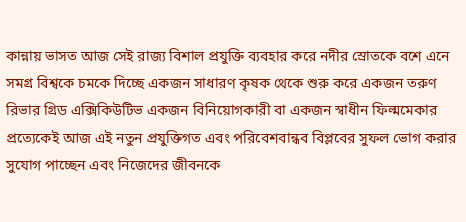কান্নায় ভাসত আজ সেই রাজ্য বিশাল প্রযুক্তি ব্যবহার করে নদীর স্রোতকে বশে এনে সমগ্র বিশ্বকে চমকে দিচ্ছে একজন সাধারণ কৃষক থেকে শুরু করে একজন তরুণ রিভার গ্রিড এক্সিকিউটিভ একজন বিনিয়োগকারী বা একজন স্বাধীন ফিল্মমেকার প্রত্যেকেই আজ এই নতুন প্রযুক্তিগত এবং পরিবেশবান্ধব বিপ্লবের সুফল ভোগ করার সুযোগ পাচ্ছেন এবং নিজেদের জীবনকে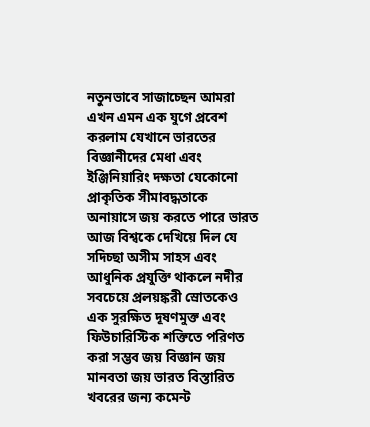নতুনভাবে সাজাচ্ছেন আমরা এখন এমন এক যুগে প্রবেশ করলাম যেখানে ভারতের বিজ্ঞানীদের মেধা এবং ইঞ্জিনিয়ারিং দক্ষতা যেকোনো প্রাকৃতিক সীমাবদ্ধতাকে অনায়াসে জয় করতে পারে ভারত আজ বিশ্বকে দেখিয়ে দিল যে সদিচ্ছা অসীম সাহস এবং আধুনিক প্রযুক্তি থাকলে নদীর সবচেয়ে প্রলয়ঙ্করী স্রোতকেও এক সুরক্ষিত দূষণমুক্ত এবং ফিউচারিস্টিক শক্তিতে পরিণত করা সম্ভব জয় বিজ্ঞান জয় মানবতা জয় ভারত বিস্তারিত খবরের জন্য কমেন্ট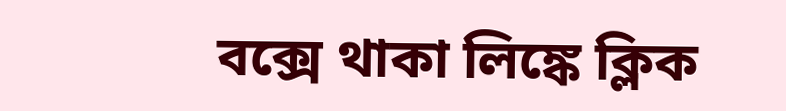বক্সে থাকা লিঙ্কে ক্লিক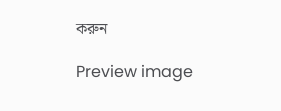করুন

Preview image